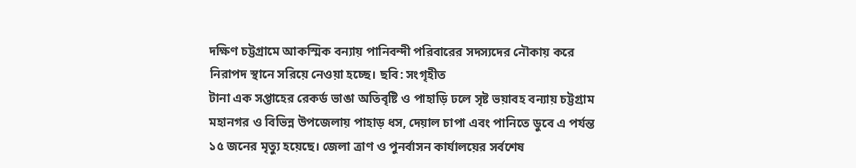দক্ষিণ চট্টগ্রামে আকস্মিক বন্যায় পানিবন্দী পরিবারের সদস্যদের নৌকায় করে নিরাপদ স্থানে সরিয়ে নেওয়া হচ্ছে। ছবি: সংগৃহীত
টানা এক সপ্তাহের রেকর্ড ভাঙা অতিবৃষ্টি ও পাহাড়ি ঢলে সৃষ্ট ভয়াবহ বন্যায় চট্টগ্রাম মহানগর ও বিভিন্ন উপজেলায় পাহাড় ধস, দেয়াল চাপা এবং পানিতে ডুবে এ পর্যন্ত ১৫ জনের মৃত্যু হয়েছে। জেলা ত্রাণ ও পুনর্বাসন কার্যালয়ের সর্বশেষ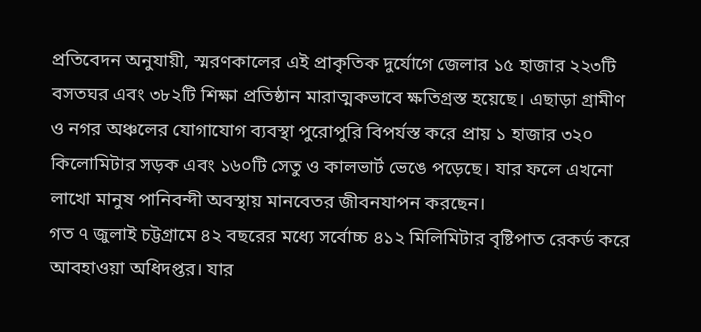প্রতিবেদন অনুযায়ী, স্মরণকালের এই প্রাকৃতিক দুর্যোগে জেলার ১৫ হাজার ২২৩টি বসতঘর এবং ৩৮২টি শিক্ষা প্রতিষ্ঠান মারাত্মকভাবে ক্ষতিগ্রস্ত হয়েছে। এছাড়া গ্রামীণ ও নগর অঞ্চলের যোগাযোগ ব্যবস্থা পুরোপুরি বিপর্যস্ত করে প্রায় ১ হাজার ৩২০ কিলোমিটার সড়ক এবং ১৬০টি সেতু ও কালভার্ট ভেঙে পড়েছে। যার ফলে এখনো লাখো মানুষ পানিবন্দী অবস্থায় মানবেতর জীবনযাপন করছেন।
গত ৭ জুলাই চট্টগ্রামে ৪২ বছরের মধ্যে সর্বোচ্চ ৪১২ মিলিমিটার বৃষ্টিপাত রেকর্ড করে আবহাওয়া অধিদপ্তর। যার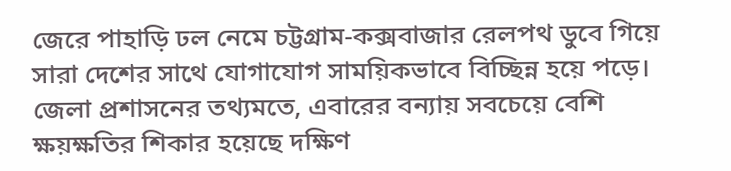জেরে পাহাড়ি ঢল নেমে চট্টগ্রাম-কক্সবাজার রেলপথ ডুবে গিয়ে সারা দেশের সাথে যোগাযোগ সাময়িকভাবে বিচ্ছিন্ন হয়ে পড়ে।
জেলা প্রশাসনের তথ্যমতে, এবারের বন্যায় সবচেয়ে বেশি ক্ষয়ক্ষতির শিকার হয়েছে দক্ষিণ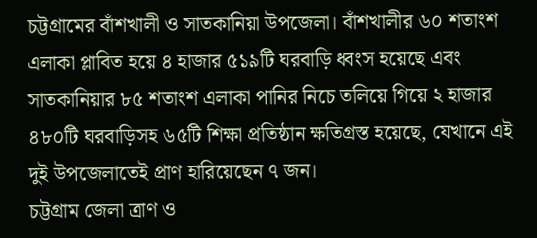চট্টগ্রামের বাঁশখালী ও সাতকানিয়া উপজেলা। বাঁশখালীর ৬০ শতাংশ এলাকা প্লাবিত হয়ে ৪ হাজার ৫১৯টি ঘরবাড়ি ধ্বংস হয়েছে এবং সাতকানিয়ার ৮৫ শতাংশ এলাকা পানির নিচে তলিয়ে গিয়ে ২ হাজার ৪৮০টি ঘরবাড়িসহ ৬৫টি শিক্ষা প্রতিষ্ঠান ক্ষতিগ্রস্ত হয়েছে, যেখানে এই দুই উপজেলাতেই প্রাণ হারিয়েছেন ৭ জন।
চট্টগ্রাম জেলা ত্রাণ ও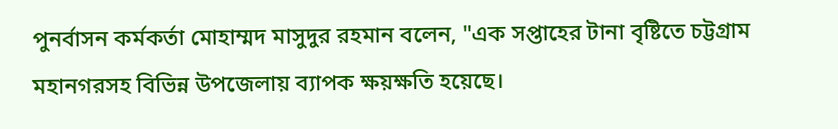পুনর্বাসন কর্মকর্তা মোহাম্মদ মাসুদুর রহমান বলেন, "এক সপ্তাহের টানা বৃষ্টিতে চট্টগ্রাম মহানগরসহ বিভিন্ন উপজেলায় ব্যাপক ক্ষয়ক্ষতি হয়েছে।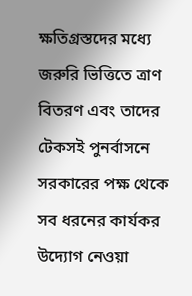ক্ষতিগ্রস্তদের মধ্যে জরুরি ভিত্তিতে ত্রাণ বিতরণ এবং তাদের টেকসই পুনর্বাসনে সরকারের পক্ষ থেকে সব ধরনের কার্যকর উদ্যোগ নেওয়া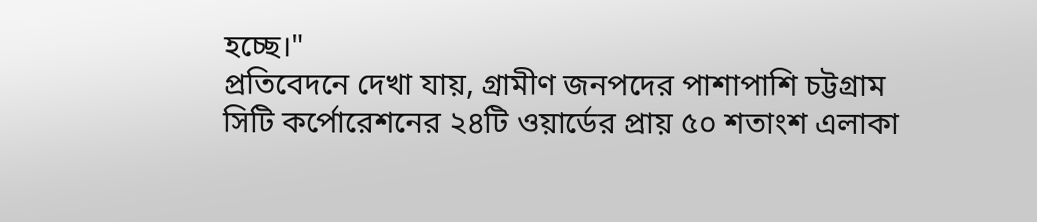হচ্ছে।"
প্রতিবেদনে দেখা যায়, গ্রামীণ জনপদের পাশাপাশি চট্টগ্রাম সিটি কর্পোরেশনের ২৪টি ওয়ার্ডের প্রায় ৫০ শতাংশ এলাকা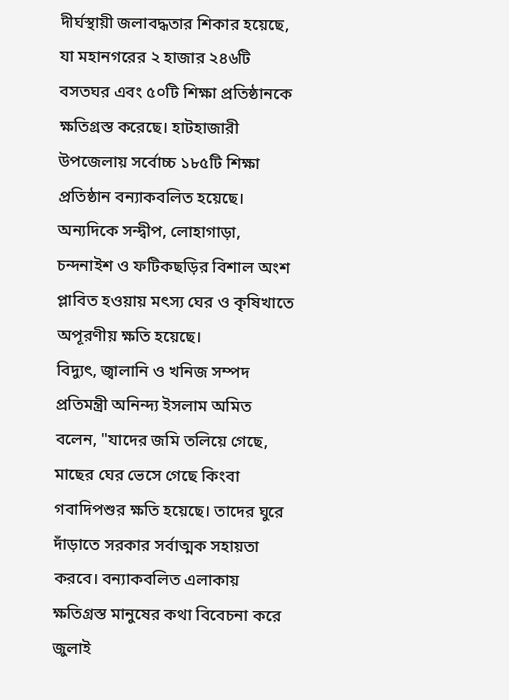দীর্ঘস্থায়ী জলাবদ্ধতার শিকার হয়েছে, যা মহানগরের ২ হাজার ২৪৬টি বসতঘর এবং ৫০টি শিক্ষা প্রতিষ্ঠানকে ক্ষতিগ্রস্ত করেছে। হাটহাজারী উপজেলায় সর্বোচ্চ ১৮৫টি শিক্ষা প্রতিষ্ঠান বন্যাকবলিত হয়েছে। অন্যদিকে সন্দ্বীপ, লোহাগাড়া, চন্দনাইশ ও ফটিকছড়ির বিশাল অংশ প্লাবিত হওয়ায় মৎস্য ঘের ও কৃষিখাতে অপূরণীয় ক্ষতি হয়েছে।
বিদ্যুৎ, জ্বালানি ও খনিজ সম্পদ প্রতিমন্ত্রী অনিন্দ্য ইসলাম অমিত বলেন, "যাদের জমি তলিয়ে গেছে, মাছের ঘের ভেসে গেছে কিংবা গবাদিপশুর ক্ষতি হয়েছে। তাদের ঘুরে দাঁড়াতে সরকার সর্বাত্মক সহায়তা করবে। বন্যাকবলিত এলাকায় ক্ষতিগ্রস্ত মানুষের কথা বিবেচনা করে জুলাই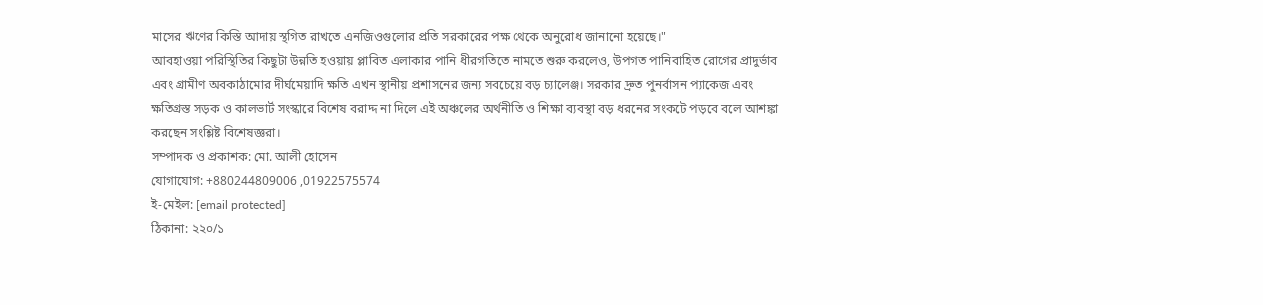মাসের ঋণের কিস্তি আদায় স্থগিত রাখতে এনজিওগুলোর প্রতি সরকারের পক্ষ থেকে অনুরোধ জানানো হয়েছে।"
আবহাওয়া পরিস্থিতির কিছুটা উন্নতি হওয়ায় প্লাবিত এলাকার পানি ধীরগতিতে নামতে শুরু করলেও, উপগত পানিবাহিত রোগের প্রাদুর্ভাব এবং গ্রামীণ অবকাঠামোর দীর্ঘমেয়াদি ক্ষতি এখন স্থানীয় প্রশাসনের জন্য সবচেয়ে বড় চ্যালেঞ্জ। সরকার দ্রুত পুনর্বাসন প্যাকেজ এবং ক্ষতিগ্রস্ত সড়ক ও কালভার্ট সংস্কারে বিশেষ বরাদ্দ না দিলে এই অঞ্চলের অর্থনীতি ও শিক্ষা ব্যবস্থা বড় ধরনের সংকটে পড়বে বলে আশঙ্কা করছেন সংশ্লিষ্ট বিশেষজ্ঞরা।
সম্পাদক ও প্রকাশক: মো. আলী হোসেন
যোগাযোগ: +880244809006 ,01922575574
ই-মেইল: [email protected]
ঠিকানা: ২২০/১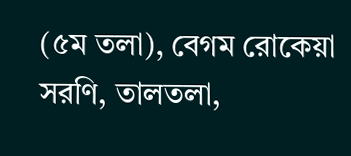(৫ম তলা), বেগম রোকেয়া সরণি, তালতলা,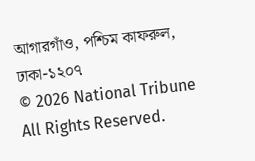আগারগাঁও, পশ্চিম কাফরুল, ঢাকা-১২০৭
© 2026 National Tribune All Rights Reserved.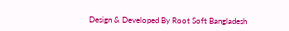Design & Developed By Root Soft Bangladesh